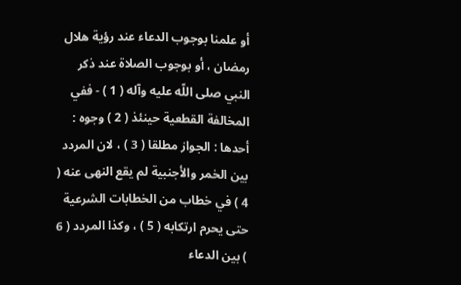أو علمنا بوجوب الدعاء عند رؤية هلال رمضان ، أو بوجوب الصلاة عند ذكر النبي صلى اللّه عليه وآله ( 1 ) - ففي المخالفة القطعية حينئذ ( 2 ) وجوه :
أحدها : الجواز مطلقا ( 3 ) ، لان المردد بين الخمر والأجنبية لم يقع النهى عنه ( 4 ) في خطاب من الخطابات الشرعية حتى يحرم ارتكابه ( 5 ) ، وكذا المردد ( 6 ) بين الدعاء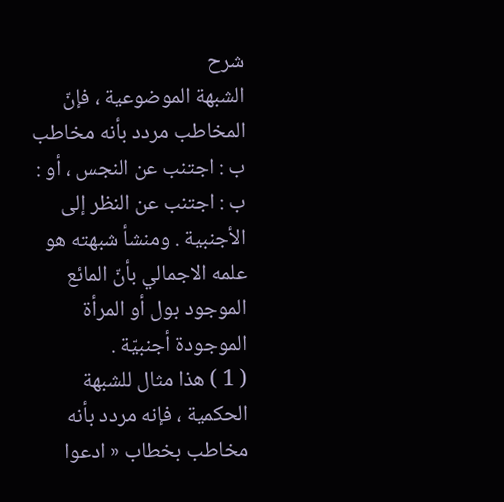شرح
الشبهة الموضوعية ، فإنّ المخاطب مردد بأنه مخاطب ب : اجتنب عن النجس ، أو :
ب : اجتنب عن النظر إلى الأجنبية . ومنشأ شبهته هو علمه الاجمالي بأنّ المائع الموجود بول أو المرأة الموجودة أجنبيّة .
( 1 ) هذا مثال للشبهة الحكمية ، فإنه مردد بأنه مخاطب بخطاب « ادعوا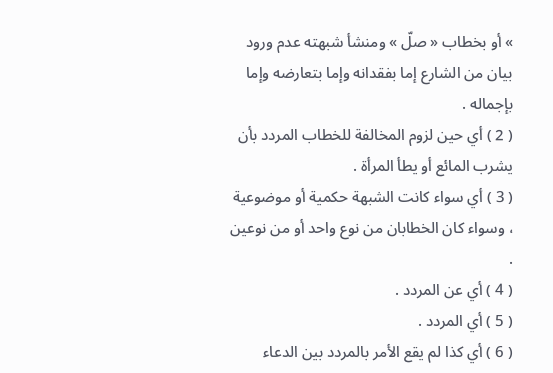» أو بخطاب « صلّ » ومنشأ شبهته عدم ورود بيان من الشارع إما بفقدانه وإما بتعارضه وإما بإجماله .
( 2 ) أي حين لزوم المخالفة للخطاب المردد بأن يشرب المائع أو يطأ المرأة .
( 3 ) أي سواء كانت الشبهة حكمية أو موضوعية ، وسواء كان الخطابان من نوع واحد أو من نوعين .
( 4 ) أي عن المردد .
( 5 ) أي المردد .
( 6 ) أي كذا لم يقع الأمر بالمردد بين الدعاء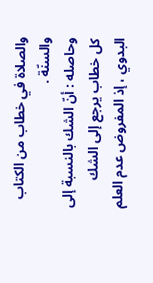والصلاة في خطاب من الكتاب والسنّة .
وحاصله : أنّ الشك بالنسبة إلى كل خطاب يرجع إلى الشك البدوي ، إذ المفروض عدم العلم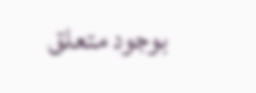بوجود متعلق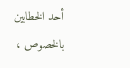أحد الخطابين بالخصوص ،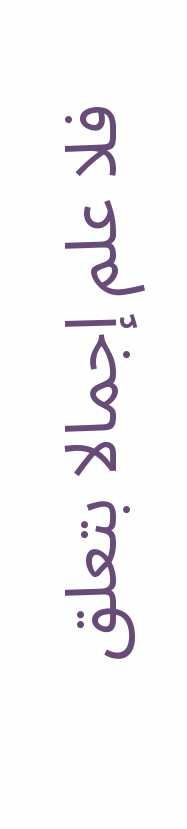فلا علم إجمالا بتعلق